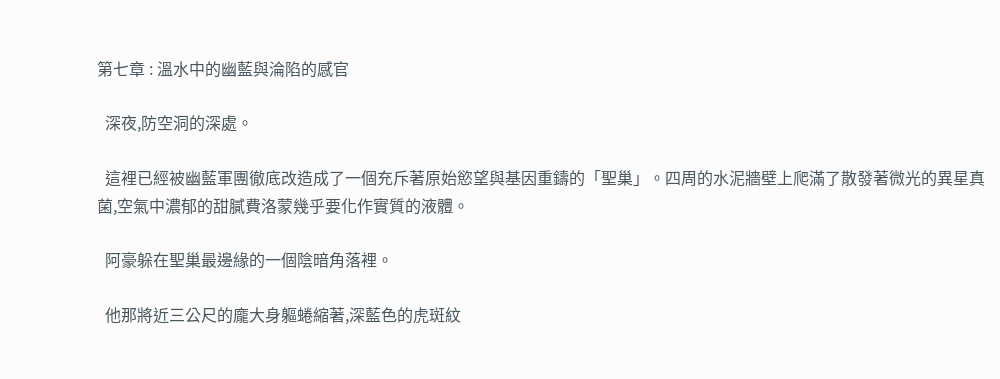第七章 : 溫水中的幽藍與淪陷的感官

  深夜,防空洞的深處。

  這裡已經被幽藍軍團徹底改造成了一個充斥著原始慾望與基因重鑄的「聖巢」。四周的水泥牆壁上爬滿了散發著微光的異星真菌,空氣中濃郁的甜膩費洛蒙幾乎要化作實質的液體。

  阿豪躲在聖巢最邊緣的一個陰暗角落裡。

  他那將近三公尺的龐大身軀蜷縮著,深藍色的虎斑紋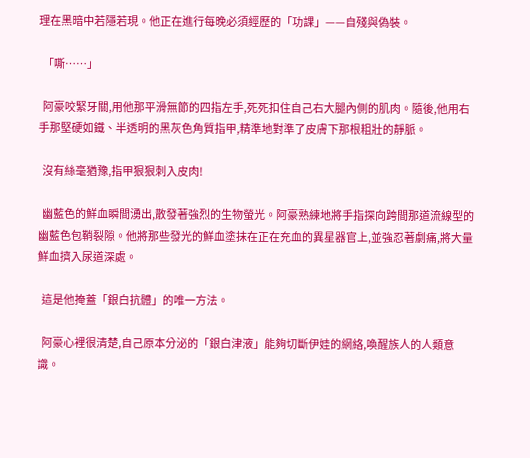理在黑暗中若隱若現。他正在進行每晚必須經歷的「功課」——自殘與偽裝。

  「嘶……」

  阿豪咬緊牙關,用他那平滑無節的四指左手,死死扣住自己右大腿內側的肌肉。隨後,他用右手那堅硬如鐵、半透明的黑灰色角質指甲,精準地對準了皮膚下那根粗壯的靜脈。

  沒有絲毫猶豫,指甲狠狠刺入皮肉!

  幽藍色的鮮血瞬間湧出,散發著強烈的生物螢光。阿豪熟練地將手指探向跨間那道流線型的幽藍色包鞘裂隙。他將那些發光的鮮血塗抹在正在充血的異星器官上,並強忍著劇痛,將大量鮮血擠入尿道深處。

  這是他掩蓋「銀白抗體」的唯一方法。

  阿豪心裡很清楚,自己原本分泌的「銀白津液」能夠切斷伊娃的網絡,喚醒族人的人類意識。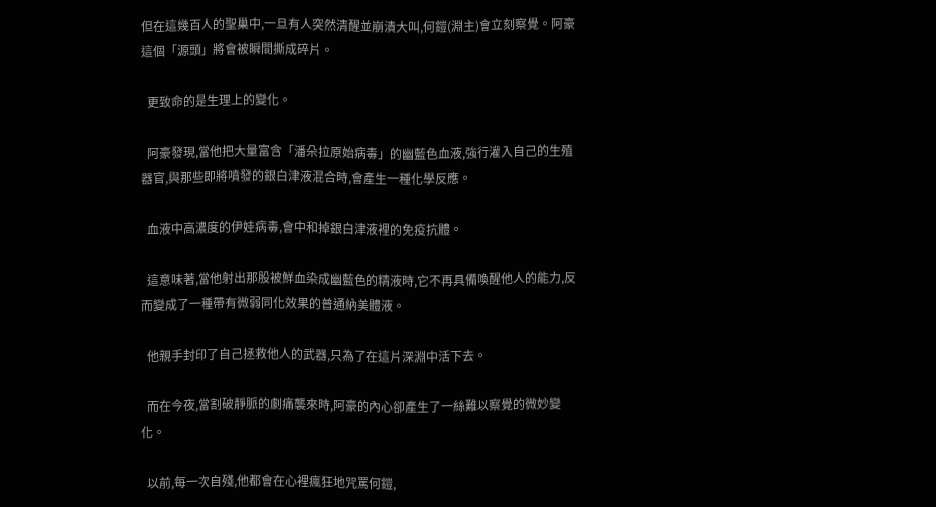但在這幾百人的聖巢中,一旦有人突然清醒並崩潰大叫,何鎧(淵主)會立刻察覺。阿豪這個「源頭」將會被瞬間撕成碎片。

  更致命的是生理上的變化。

  阿豪發現,當他把大量富含「潘朵拉原始病毒」的幽藍色血液,強行灌入自己的生殖器官,與那些即將噴發的銀白津液混合時,會產生一種化學反應。

  血液中高濃度的伊娃病毒,會中和掉銀白津液裡的免疫抗體。

  這意味著,當他射出那股被鮮血染成幽藍色的精液時,它不再具備喚醒他人的能力,反而變成了一種帶有微弱同化效果的普通納美體液。

  他親手封印了自己拯救他人的武器,只為了在這片深淵中活下去。

  而在今夜,當割破靜脈的劇痛襲來時,阿豪的內心卻產生了一絲難以察覺的微妙變化。

  以前,每一次自殘,他都會在心裡瘋狂地咒罵何鎧,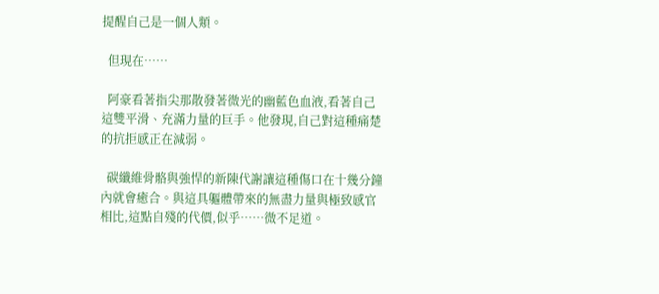提醒自己是一個人類。

  但現在……

  阿豪看著指尖那散發著微光的幽藍色血液,看著自己這雙平滑、充滿力量的巨手。他發現,自己對這種痛楚的抗拒感正在減弱。

  碳纖維骨骼與強悍的新陳代謝讓這種傷口在十幾分鐘內就會癒合。與這具軀體帶來的無盡力量與極致感官相比,這點自殘的代價,似乎……微不足道。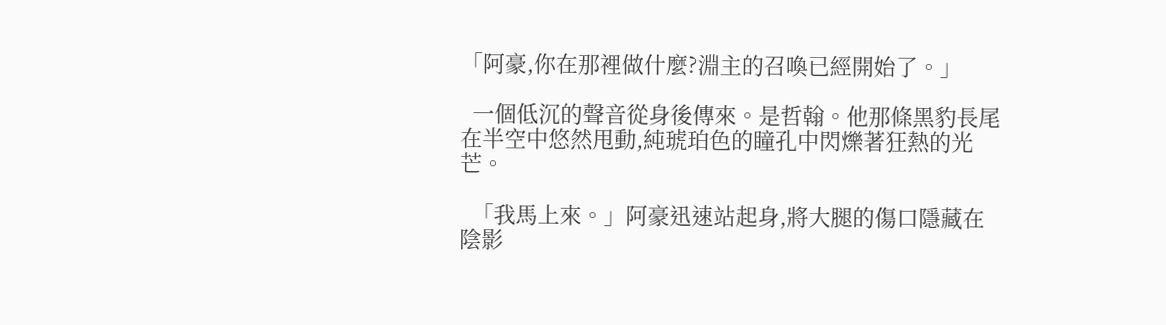「阿豪,你在那裡做什麼?淵主的召喚已經開始了。」

  一個低沉的聲音從身後傳來。是哲翰。他那條黑豹長尾在半空中悠然甩動,純琥珀色的瞳孔中閃爍著狂熱的光芒。

  「我馬上來。」阿豪迅速站起身,將大腿的傷口隱藏在陰影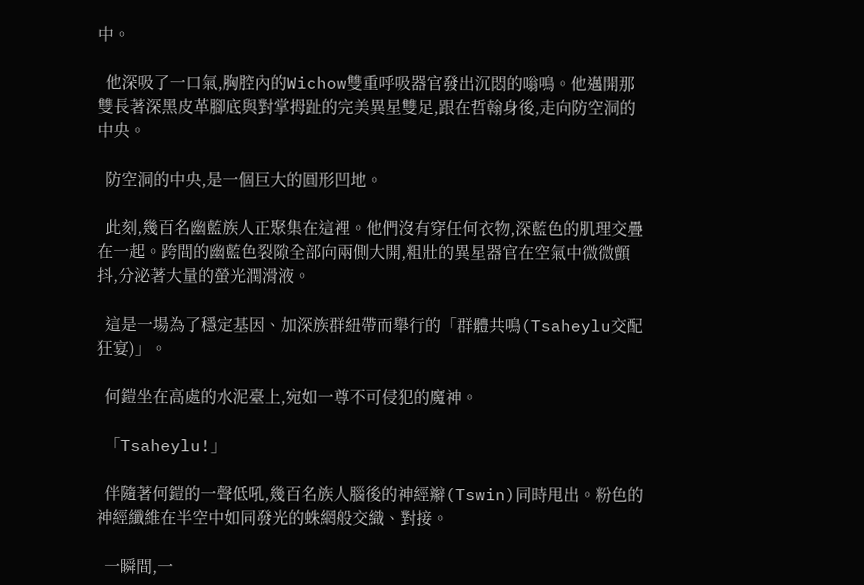中。

  他深吸了一口氣,胸腔內的Wichow雙重呼吸器官發出沉悶的嗡鳴。他邁開那雙長著深黑皮革腳底與對掌拇趾的完美異星雙足,跟在哲翰身後,走向防空洞的中央。

  防空洞的中央,是一個巨大的圓形凹地。

  此刻,幾百名幽藍族人正聚集在這裡。他們沒有穿任何衣物,深藍色的肌理交疊在一起。跨間的幽藍色裂隙全部向兩側大開,粗壯的異星器官在空氣中微微顫抖,分泌著大量的螢光潤滑液。

  這是一場為了穩定基因、加深族群紐帶而舉行的「群體共鳴(Tsaheylu交配狂宴)」。

  何鎧坐在高處的水泥臺上,宛如一尊不可侵犯的魔神。

  「Tsaheylu!」

  伴隨著何鎧的一聲低吼,幾百名族人腦後的神經辮(Tswin)同時甩出。粉色的神經纖維在半空中如同發光的蛛網般交織、對接。

  一瞬間,一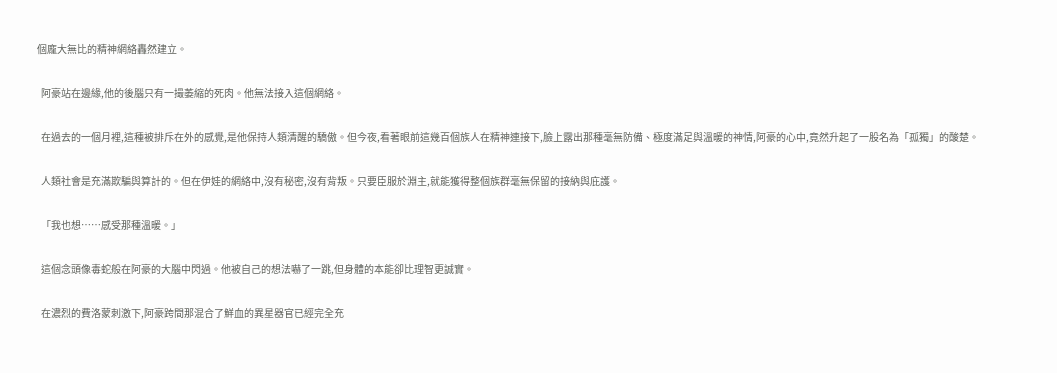個龐大無比的精神網絡轟然建立。

  阿豪站在邊緣,他的後腦只有一撮萎縮的死肉。他無法接入這個網絡。

  在過去的一個月裡,這種被排斥在外的感覺,是他保持人類清醒的驕傲。但今夜,看著眼前這幾百個族人在精神連接下,臉上露出那種毫無防備、極度滿足與溫暖的神情,阿豪的心中,竟然升起了一股名為「孤獨」的酸楚。

  人類社會是充滿欺騙與算計的。但在伊娃的網絡中,沒有秘密,沒有背叛。只要臣服於淵主,就能獲得整個族群毫無保留的接納與庇護。

  「我也想……感受那種溫暖。」

  這個念頭像毒蛇般在阿豪的大腦中閃過。他被自己的想法嚇了一跳,但身體的本能卻比理智更誠實。

  在濃烈的費洛蒙刺激下,阿豪跨間那混合了鮮血的異星器官已經完全充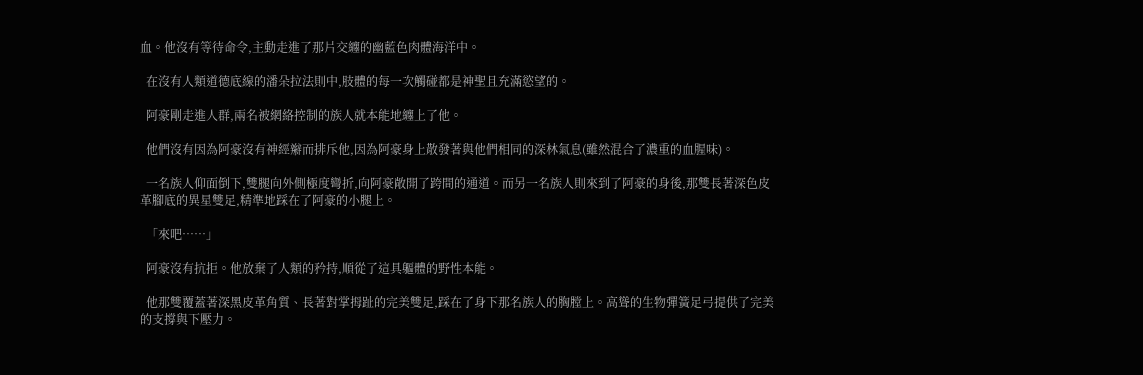血。他沒有等待命令,主動走進了那片交纏的幽藍色肉體海洋中。

  在沒有人類道德底線的潘朵拉法則中,肢體的每一次觸碰都是神聖且充滿慾望的。

  阿豪剛走進人群,兩名被網絡控制的族人就本能地纏上了他。

  他們沒有因為阿豪沒有神經辮而排斥他,因為阿豪身上散發著與他們相同的深林氣息(雖然混合了濃重的血腥味)。

  一名族人仰面倒下,雙腿向外側極度彎折,向阿豪敞開了跨間的通道。而另一名族人則來到了阿豪的身後,那雙長著深色皮革腳底的異星雙足,精準地踩在了阿豪的小腿上。

  「來吧……」

  阿豪沒有抗拒。他放棄了人類的矜持,順從了這具軀體的野性本能。

  他那雙覆蓋著深黑皮革角質、長著對掌拇趾的完美雙足,踩在了身下那名族人的胸膛上。高聳的生物彈簧足弓提供了完美的支撐與下壓力。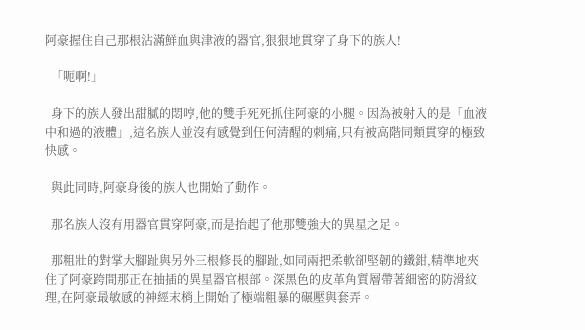阿豪握住自己那根沾滿鮮血與津液的器官,狠狠地貫穿了身下的族人!

  「呃啊!」

  身下的族人發出甜膩的悶哼,他的雙手死死抓住阿豪的小腿。因為被射入的是「血液中和過的液體」,這名族人並沒有感覺到任何清醒的刺痛,只有被高階同類貫穿的極致快感。

  與此同時,阿豪身後的族人也開始了動作。

  那名族人沒有用器官貫穿阿豪,而是抬起了他那雙強大的異星之足。

  那粗壯的對掌大腳趾與另外三根修長的腳趾,如同兩把柔軟卻堅韌的鐵鉗,精準地夾住了阿豪跨間那正在抽插的異星器官根部。深黑色的皮革角質層帶著細密的防滑紋理,在阿豪最敏感的神經末梢上開始了極端粗暴的碾壓與套弄。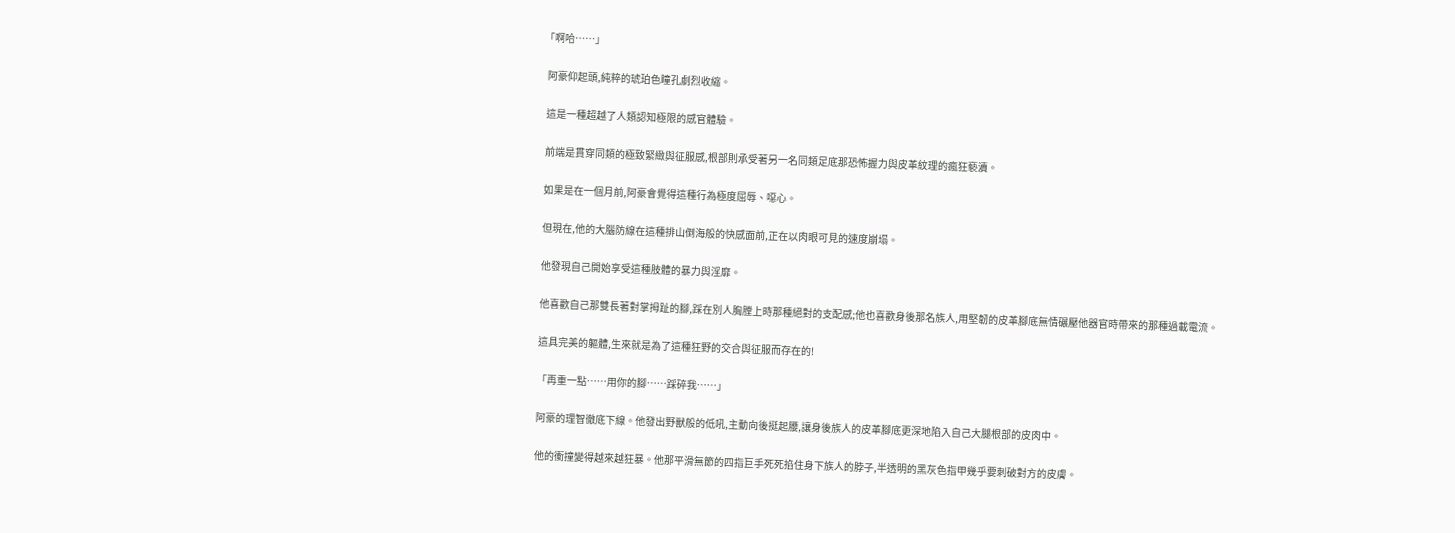「啊哈……」

  阿豪仰起頭,純粹的琥珀色瞳孔劇烈收縮。

  這是一種超越了人類認知極限的感官體驗。

  前端是貫穿同類的極致緊緻與征服感,根部則承受著另一名同類足底那恐怖握力與皮革紋理的瘋狂褻瀆。

  如果是在一個月前,阿豪會覺得這種行為極度屈辱、噁心。

  但現在,他的大腦防線在這種排山倒海般的快感面前,正在以肉眼可見的速度崩塌。

  他發現自己開始享受這種肢體的暴力與淫靡。

  他喜歡自己那雙長著對掌拇趾的腳,踩在別人胸膛上時那種絕對的支配感;他也喜歡身後那名族人,用堅韌的皮革腳底無情碾壓他器官時帶來的那種過載電流。

  這具完美的軀體,生來就是為了這種狂野的交合與征服而存在的!

  「再重一點……用你的腳……踩碎我……」

  阿豪的理智徹底下線。他發出野獸般的低吼,主動向後挺起腰,讓身後族人的皮革腳底更深地陷入自己大腿根部的皮肉中。

  他的衝撞變得越來越狂暴。他那平滑無節的四指巨手死死掐住身下族人的脖子,半透明的黑灰色指甲幾乎要刺破對方的皮膚。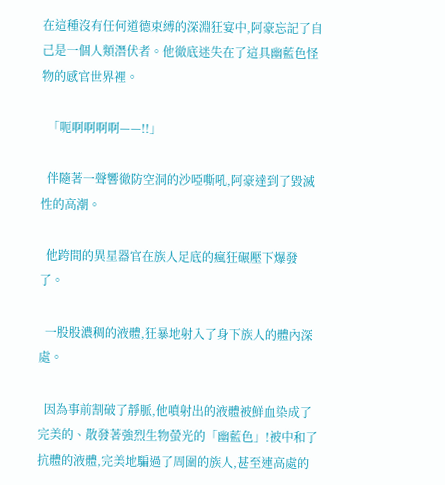在這種沒有任何道德束縛的深淵狂宴中,阿豪忘記了自己是一個人類潛伏者。他徹底迷失在了這具幽藍色怪物的感官世界裡。

  「呃啊啊啊啊——!!」

  伴隨著一聲響徹防空洞的沙啞嘶吼,阿豪達到了毀滅性的高潮。

  他跨間的異星器官在族人足底的瘋狂碾壓下爆發了。

  一股股濃稠的液體,狂暴地射入了身下族人的體內深處。

  因為事前割破了靜脈,他噴射出的液體被鮮血染成了完美的、散發著強烈生物螢光的「幽藍色」!被中和了抗體的液體,完美地騙過了周圍的族人,甚至連高處的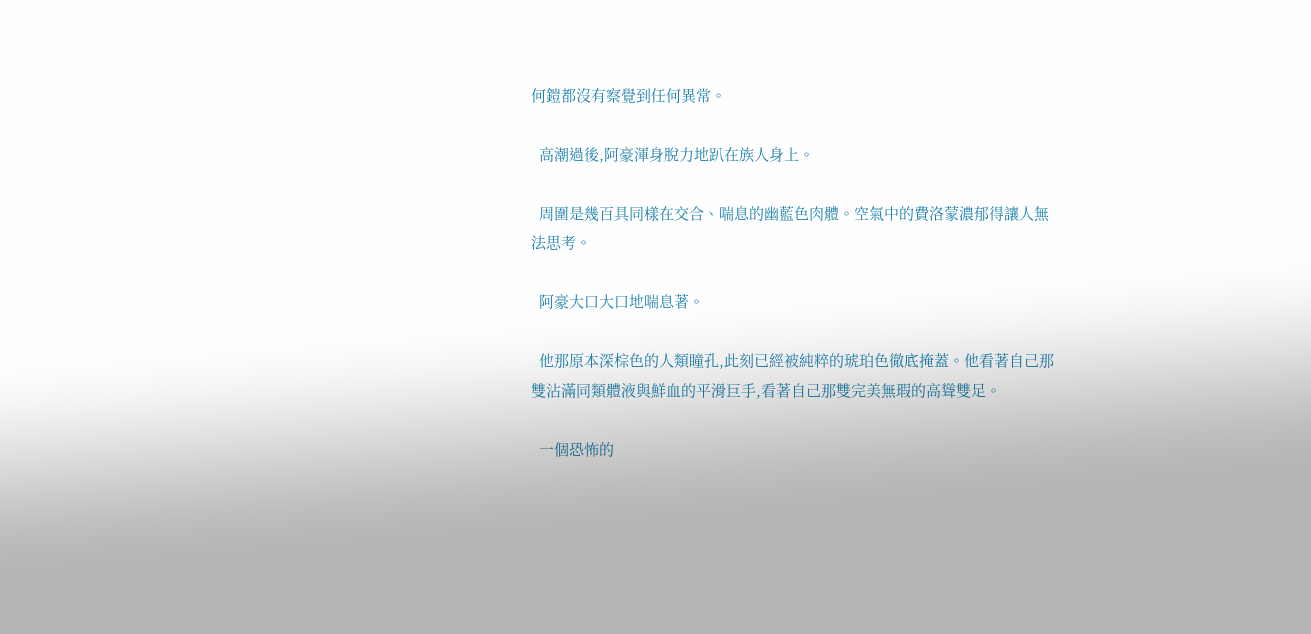何鎧都沒有察覺到任何異常。

  高潮過後,阿豪渾身脫力地趴在族人身上。

  周圍是幾百具同樣在交合、喘息的幽藍色肉體。空氣中的費洛蒙濃郁得讓人無法思考。

  阿豪大口大口地喘息著。

  他那原本深棕色的人類瞳孔,此刻已經被純粹的琥珀色徹底掩蓋。他看著自己那雙沾滿同類體液與鮮血的平滑巨手,看著自己那雙完美無瑕的高聳雙足。

  一個恐怖的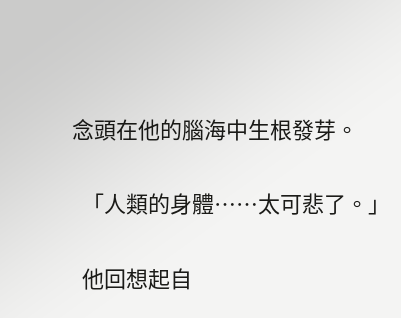念頭在他的腦海中生根發芽。

  「人類的身體……太可悲了。」

  他回想起自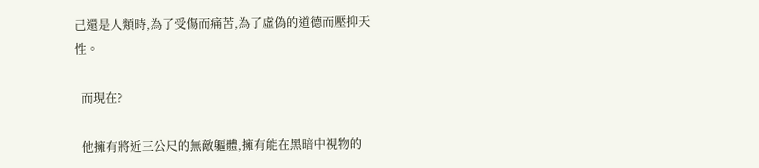己還是人類時,為了受傷而痛苦,為了虛偽的道德而壓抑天性。

  而現在?

  他擁有將近三公尺的無敵軀體,擁有能在黑暗中視物的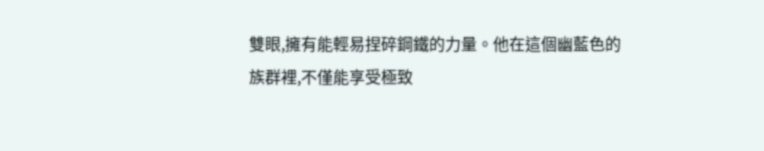雙眼,擁有能輕易捏碎鋼鐵的力量。他在這個幽藍色的族群裡,不僅能享受極致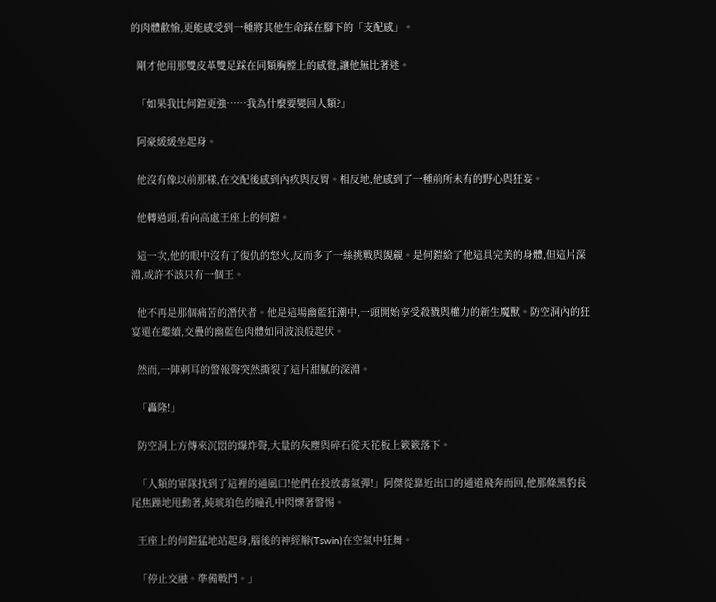的肉體歡愉,更能感受到一種將其他生命踩在腳下的「支配感」。

  剛才他用那雙皮革雙足踩在同類胸膛上的感覺,讓他無比著迷。

  「如果我比何鎧更強……我為什麼要變回人類?」

  阿豪緩緩坐起身。

  他沒有像以前那樣,在交配後感到內疚與反胃。相反地,他感到了一種前所未有的野心與狂妄。

  他轉過頭,看向高處王座上的何鎧。

  這一次,他的眼中沒有了復仇的怒火,反而多了一絲挑戰與覬覦。是何鎧給了他這具完美的身體,但這片深淵,或許不該只有一個王。

  他不再是那個痛苦的潛伏者。他是這場幽藍狂潮中,一頭開始享受殺戮與權力的新生魔獸。防空洞內的狂宴還在繼續,交疊的幽藍色肉體如同波浪般起伏。

  然而,一陣刺耳的警報聲突然撕裂了這片甜膩的深淵。

  「轟隆!」

  防空洞上方傳來沉悶的爆炸聲,大量的灰塵與碎石從天花板上簌簌落下。

  「人類的軍隊找到了這裡的通風口!他們在投放毒氣彈!」阿傑從靠近出口的通道飛奔而回,他那條黑豹長尾焦躁地甩動著,純琥珀色的瞳孔中閃爍著警惕。

  王座上的何鎧猛地站起身,腦後的神經辮(Tswin)在空氣中狂舞。

  「停止交融。準備戰鬥。」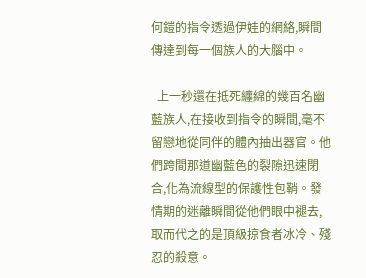何鎧的指令透過伊娃的網絡,瞬間傳達到每一個族人的大腦中。

  上一秒還在抵死纏綿的幾百名幽藍族人,在接收到指令的瞬間,毫不留戀地從同伴的體內抽出器官。他們跨間那道幽藍色的裂隙迅速閉合,化為流線型的保護性包鞘。發情期的迷離瞬間從他們眼中褪去,取而代之的是頂級掠食者冰冷、殘忍的殺意。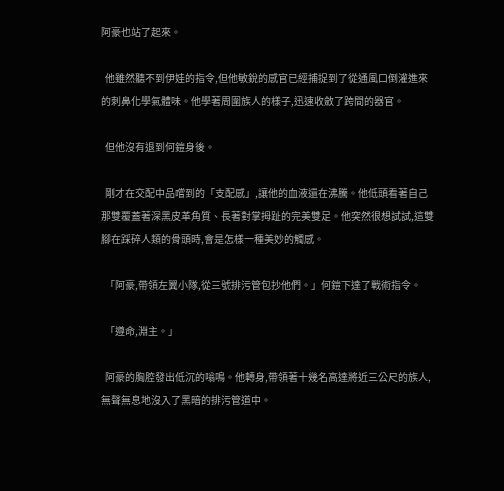阿豪也站了起來。

  他雖然聽不到伊娃的指令,但他敏銳的感官已經捕捉到了從通風口倒灌進來的刺鼻化學氣體味。他學著周圍族人的樣子,迅速收斂了跨間的器官。

  但他沒有退到何鎧身後。

  剛才在交配中品嚐到的「支配感」,讓他的血液還在沸騰。他低頭看著自己那雙覆蓋著深黑皮革角質、長著對掌拇趾的完美雙足。他突然很想試試,這雙腳在踩碎人類的骨頭時,會是怎樣一種美妙的觸感。

  「阿豪,帶領左翼小隊,從三號排污管包抄他們。」何鎧下達了戰術指令。

  「遵命,淵主。」

  阿豪的胸腔發出低沉的嗡鳴。他轉身,帶領著十幾名高達將近三公尺的族人,無聲無息地沒入了黑暗的排污管道中。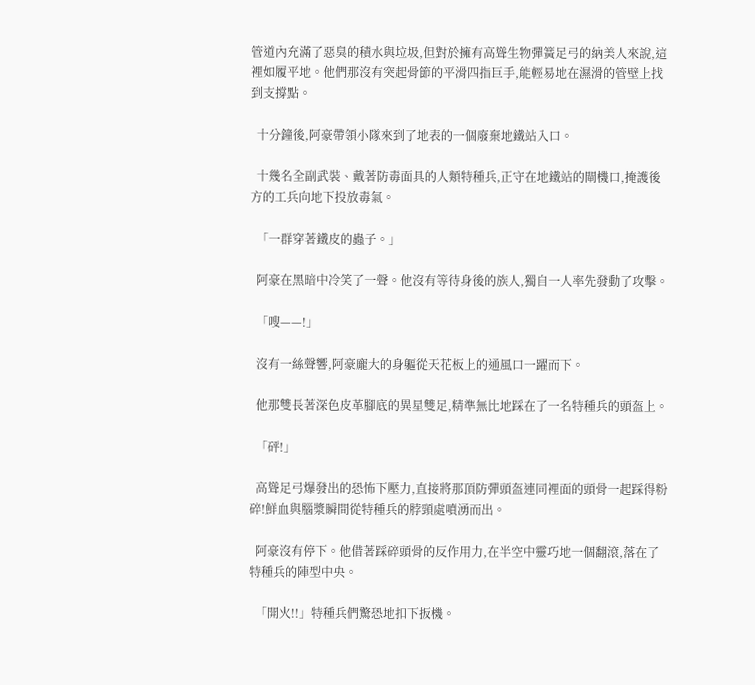管道內充滿了惡臭的積水與垃圾,但對於擁有高聳生物彈簧足弓的納美人來說,這裡如履平地。他們那沒有突起骨節的平滑四指巨手,能輕易地在濕滑的管壁上找到支撐點。

  十分鐘後,阿豪帶領小隊來到了地表的一個廢棄地鐵站入口。

  十幾名全副武裝、戴著防毒面具的人類特種兵,正守在地鐵站的閘機口,掩護後方的工兵向地下投放毒氣。

  「一群穿著鐵皮的蟲子。」

  阿豪在黑暗中冷笑了一聲。他沒有等待身後的族人,獨自一人率先發動了攻擊。

  「嗖——!」

  沒有一絲聲響,阿豪龐大的身軀從天花板上的通風口一躍而下。

  他那雙長著深色皮革腳底的異星雙足,精準無比地踩在了一名特種兵的頭盔上。

  「砰!」

  高聳足弓爆發出的恐怖下壓力,直接將那頂防彈頭盔連同裡面的頭骨一起踩得粉碎!鮮血與腦漿瞬間從特種兵的脖頸處噴湧而出。

  阿豪沒有停下。他借著踩碎頭骨的反作用力,在半空中靈巧地一個翻滾,落在了特種兵的陣型中央。

  「開火!!」特種兵們驚恐地扣下扳機。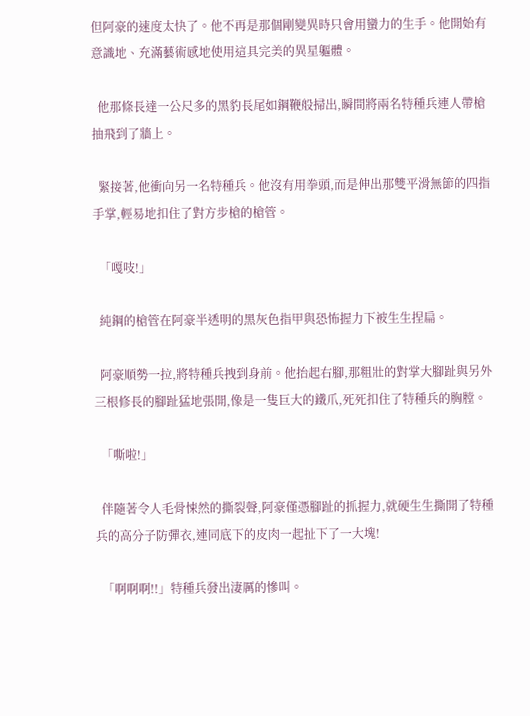但阿豪的速度太快了。他不再是那個剛變異時只會用蠻力的生手。他開始有意識地、充滿藝術感地使用這具完美的異星軀體。

  他那條長達一公尺多的黑豹長尾如鋼鞭般掃出,瞬間將兩名特種兵連人帶槍抽飛到了牆上。

  緊接著,他衝向另一名特種兵。他沒有用拳頭,而是伸出那雙平滑無節的四指手掌,輕易地扣住了對方步槍的槍管。

  「嘎吱!」

  純鋼的槍管在阿豪半透明的黑灰色指甲與恐怖握力下被生生捏扁。

  阿豪順勢一拉,將特種兵拽到身前。他抬起右腳,那粗壯的對掌大腳趾與另外三根修長的腳趾猛地張開,像是一隻巨大的鐵爪,死死扣住了特種兵的胸膛。

  「嘶啦!」

  伴隨著令人毛骨悚然的撕裂聲,阿豪僅憑腳趾的抓握力,就硬生生撕開了特種兵的高分子防彈衣,連同底下的皮肉一起扯下了一大塊!

  「啊啊啊!!」特種兵發出淒厲的慘叫。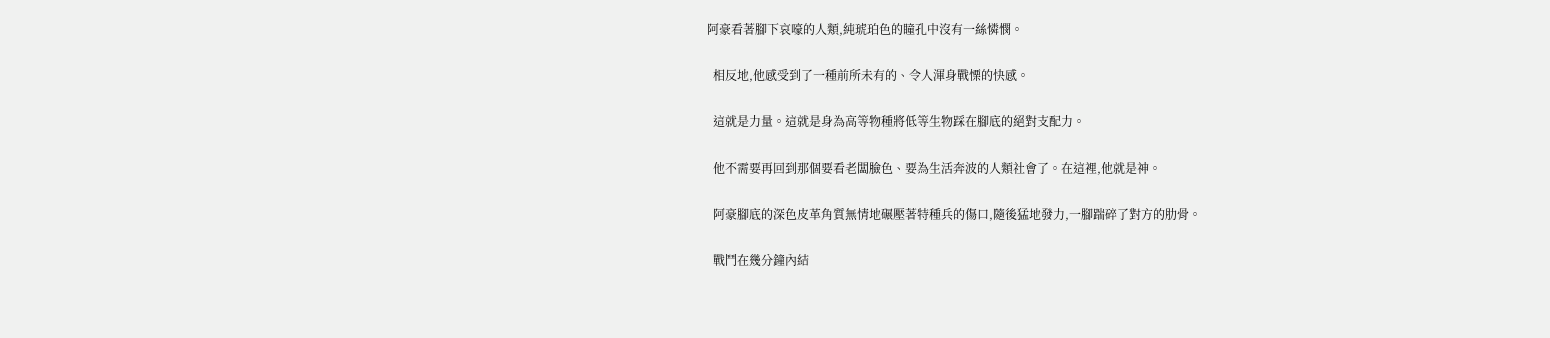阿豪看著腳下哀嚎的人類,純琥珀色的瞳孔中沒有一絲憐憫。

  相反地,他感受到了一種前所未有的、令人渾身戰慄的快感。

  這就是力量。這就是身為高等物種將低等生物踩在腳底的絕對支配力。

  他不需要再回到那個要看老闆臉色、要為生活奔波的人類社會了。在這裡,他就是神。

  阿豪腳底的深色皮革角質無情地碾壓著特種兵的傷口,隨後猛地發力,一腳踹碎了對方的肋骨。

  戰鬥在幾分鐘內結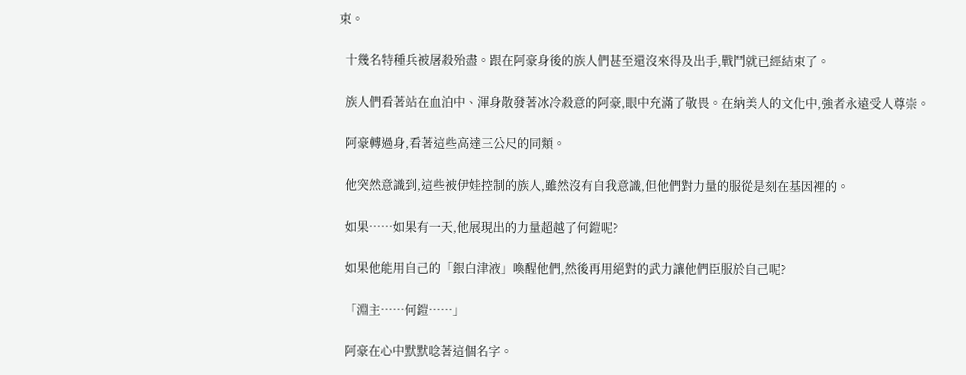束。

  十幾名特種兵被屠殺殆盡。跟在阿豪身後的族人們甚至還沒來得及出手,戰鬥就已經結束了。

  族人們看著站在血泊中、渾身散發著冰冷殺意的阿豪,眼中充滿了敬畏。在納美人的文化中,強者永遠受人尊崇。

  阿豪轉過身,看著這些高達三公尺的同類。

  他突然意識到,這些被伊娃控制的族人,雖然沒有自我意識,但他們對力量的服從是刻在基因裡的。

  如果……如果有一天,他展現出的力量超越了何鎧呢?

  如果他能用自己的「銀白津液」喚醒他們,然後再用絕對的武力讓他們臣服於自己呢?

  「淵主……何鎧……」

  阿豪在心中默默唸著這個名字。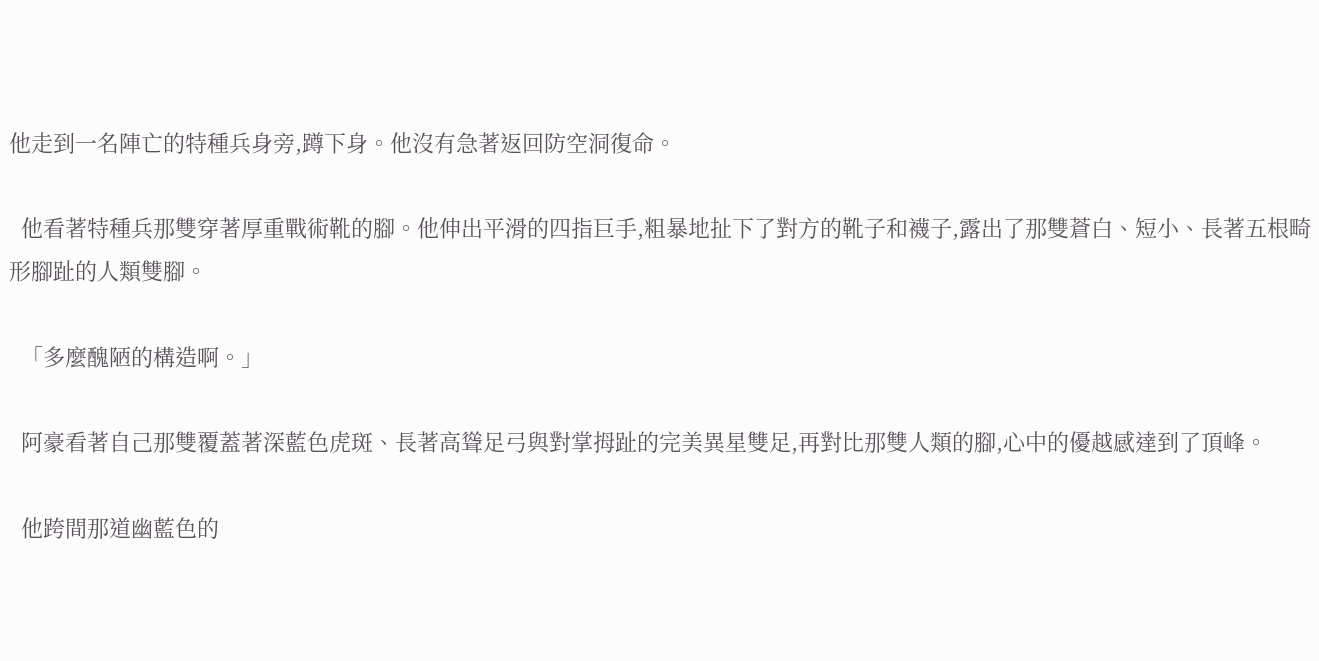他走到一名陣亡的特種兵身旁,蹲下身。他沒有急著返回防空洞復命。

  他看著特種兵那雙穿著厚重戰術靴的腳。他伸出平滑的四指巨手,粗暴地扯下了對方的靴子和襪子,露出了那雙蒼白、短小、長著五根畸形腳趾的人類雙腳。

  「多麼醜陋的構造啊。」

  阿豪看著自己那雙覆蓋著深藍色虎斑、長著高聳足弓與對掌拇趾的完美異星雙足,再對比那雙人類的腳,心中的優越感達到了頂峰。

  他跨間那道幽藍色的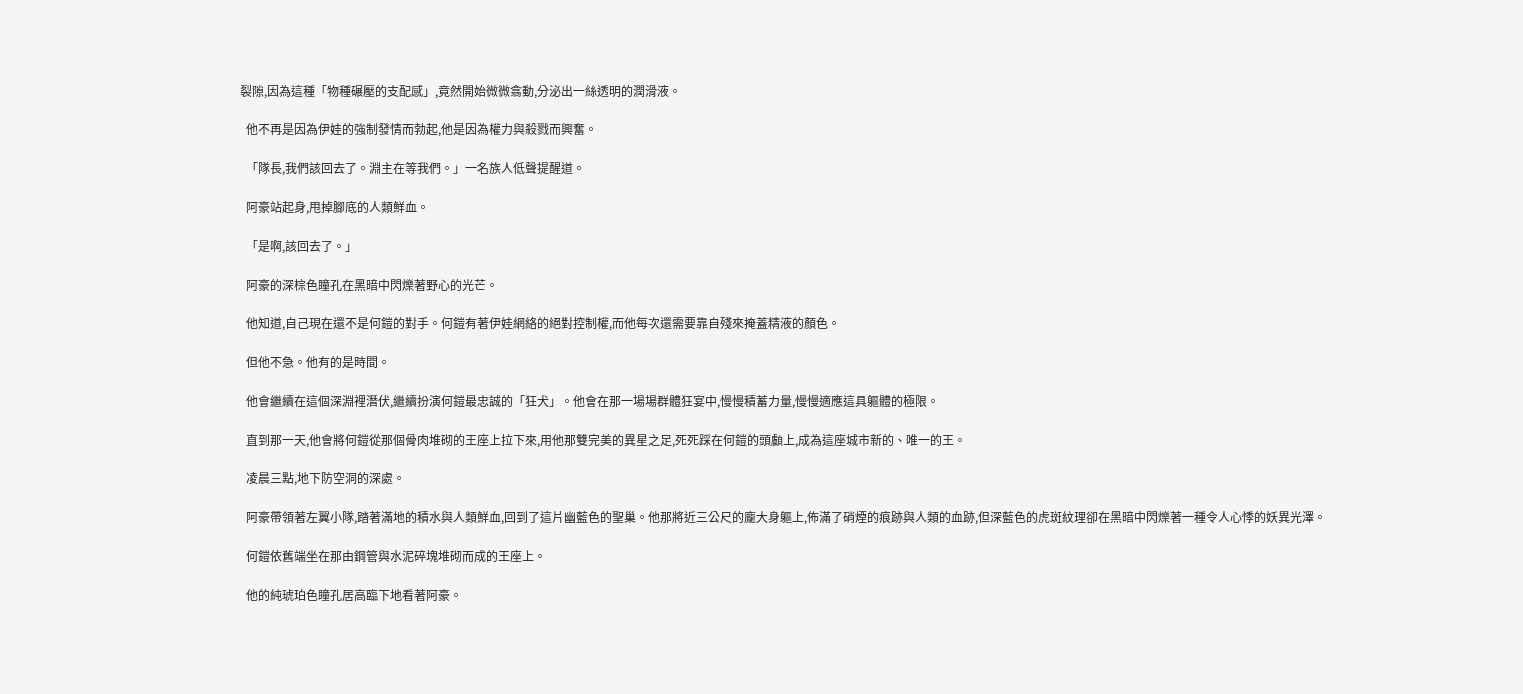裂隙,因為這種「物種碾壓的支配感」,竟然開始微微翕動,分泌出一絲透明的潤滑液。

  他不再是因為伊娃的強制發情而勃起,他是因為權力與殺戮而興奮。

  「隊長,我們該回去了。淵主在等我們。」一名族人低聲提醒道。

  阿豪站起身,甩掉腳底的人類鮮血。

  「是啊,該回去了。」

  阿豪的深棕色瞳孔在黑暗中閃爍著野心的光芒。

  他知道,自己現在還不是何鎧的對手。何鎧有著伊娃網絡的絕對控制權,而他每次還需要靠自殘來掩蓋精液的顏色。

  但他不急。他有的是時間。

  他會繼續在這個深淵裡潛伏,繼續扮演何鎧最忠誠的「狂犬」。他會在那一場場群體狂宴中,慢慢積蓄力量,慢慢適應這具軀體的極限。

  直到那一天,他會將何鎧從那個骨肉堆砌的王座上拉下來,用他那雙完美的異星之足,死死踩在何鎧的頭顱上,成為這座城市新的、唯一的王。

  凌晨三點,地下防空洞的深處。

  阿豪帶領著左翼小隊,踏著滿地的積水與人類鮮血,回到了這片幽藍色的聖巢。他那將近三公尺的龐大身軀上,佈滿了硝煙的痕跡與人類的血跡,但深藍色的虎斑紋理卻在黑暗中閃爍著一種令人心悸的妖異光澤。

  何鎧依舊端坐在那由鋼管與水泥碎塊堆砌而成的王座上。

  他的純琥珀色瞳孔居高臨下地看著阿豪。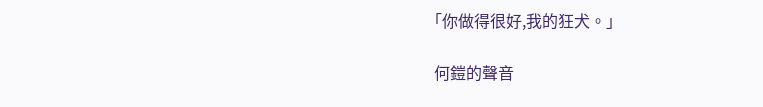「你做得很好,我的狂犬。」

  何鎧的聲音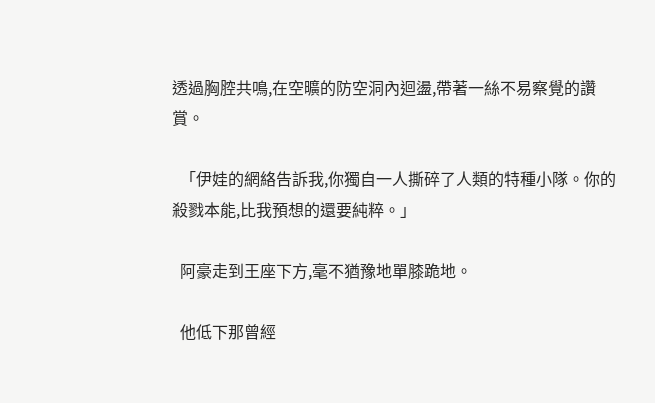透過胸腔共鳴,在空曠的防空洞內迴盪,帶著一絲不易察覺的讚賞。

  「伊娃的網絡告訴我,你獨自一人撕碎了人類的特種小隊。你的殺戮本能,比我預想的還要純粹。」

  阿豪走到王座下方,毫不猶豫地單膝跪地。

  他低下那曾經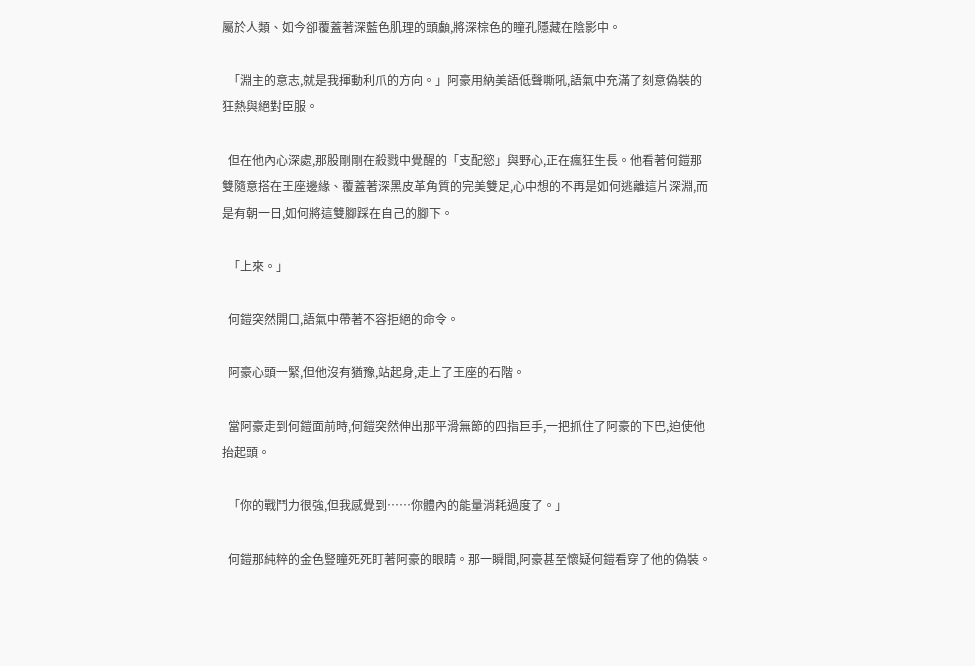屬於人類、如今卻覆蓋著深藍色肌理的頭顱,將深棕色的瞳孔隱藏在陰影中。

  「淵主的意志,就是我揮動利爪的方向。」阿豪用納美語低聲嘶吼,語氣中充滿了刻意偽裝的狂熱與絕對臣服。

  但在他內心深處,那股剛剛在殺戮中覺醒的「支配慾」與野心,正在瘋狂生長。他看著何鎧那雙隨意搭在王座邊緣、覆蓋著深黑皮革角質的完美雙足,心中想的不再是如何逃離這片深淵,而是有朝一日,如何將這雙腳踩在自己的腳下。

  「上來。」

  何鎧突然開口,語氣中帶著不容拒絕的命令。

  阿豪心頭一緊,但他沒有猶豫,站起身,走上了王座的石階。

  當阿豪走到何鎧面前時,何鎧突然伸出那平滑無節的四指巨手,一把抓住了阿豪的下巴,迫使他抬起頭。

  「你的戰鬥力很強,但我感覺到……你體內的能量消耗過度了。」

  何鎧那純粹的金色豎瞳死死盯著阿豪的眼睛。那一瞬間,阿豪甚至懷疑何鎧看穿了他的偽裝。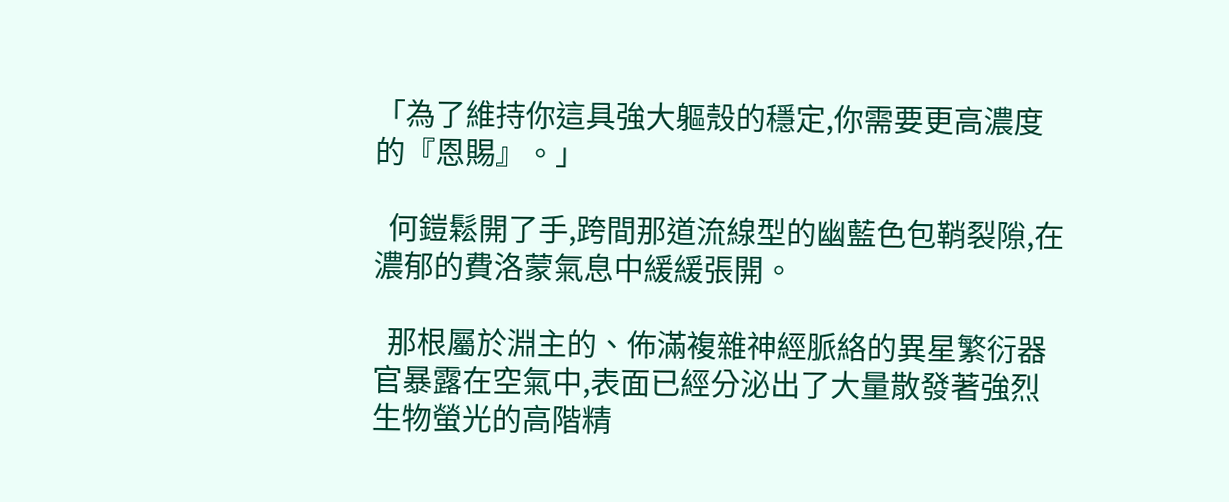「為了維持你這具強大軀殼的穩定,你需要更高濃度的『恩賜』。」

  何鎧鬆開了手,跨間那道流線型的幽藍色包鞘裂隙,在濃郁的費洛蒙氣息中緩緩張開。

  那根屬於淵主的、佈滿複雜神經脈絡的異星繁衍器官暴露在空氣中,表面已經分泌出了大量散發著強烈生物螢光的高階精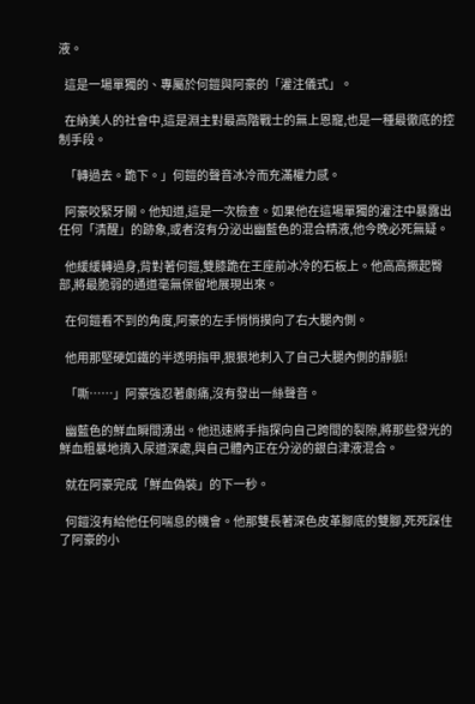液。

  這是一場單獨的、專屬於何鎧與阿豪的「灌注儀式」。

  在納美人的社會中,這是淵主對最高階戰士的無上恩寵,也是一種最徹底的控制手段。

  「轉過去。跪下。」何鎧的聲音冰冷而充滿權力感。

  阿豪咬緊牙關。他知道,這是一次檢查。如果他在這場單獨的灌注中暴露出任何「清醒」的跡象,或者沒有分泌出幽藍色的混合精液,他今晚必死無疑。

  他緩緩轉過身,背對著何鎧,雙膝跪在王座前冰冷的石板上。他高高撅起臀部,將最脆弱的通道毫無保留地展現出來。

  在何鎧看不到的角度,阿豪的左手悄悄摸向了右大腿內側。

  他用那堅硬如鐵的半透明指甲,狠狠地刺入了自己大腿內側的靜脈!

  「嘶……」阿豪強忍著劇痛,沒有發出一絲聲音。

  幽藍色的鮮血瞬間湧出。他迅速將手指探向自己跨間的裂隙,將那些發光的鮮血粗暴地擠入尿道深處,與自己體內正在分泌的銀白津液混合。

  就在阿豪完成「鮮血偽裝」的下一秒。

  何鎧沒有給他任何喘息的機會。他那雙長著深色皮革腳底的雙腳,死死踩住了阿豪的小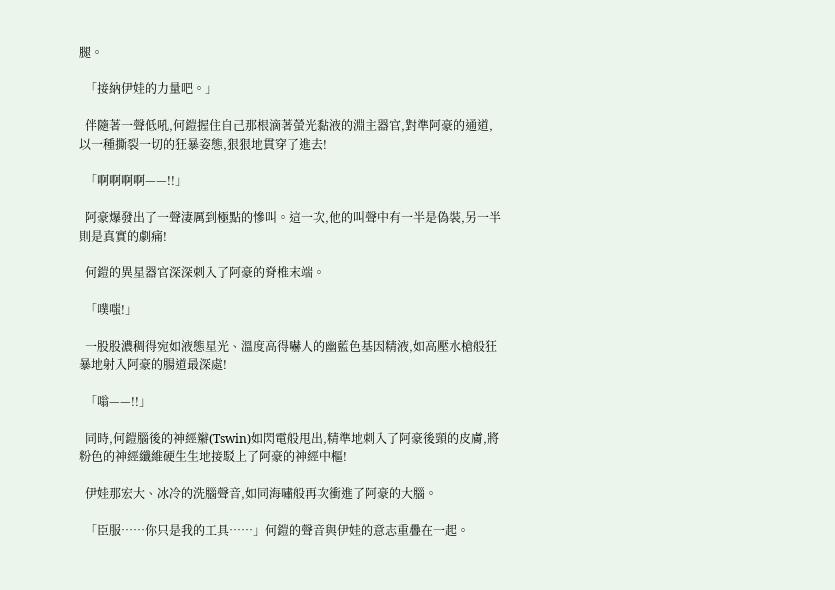腿。

  「接納伊娃的力量吧。」

  伴隨著一聲低吼,何鎧握住自己那根滴著螢光黏液的淵主器官,對準阿豪的通道,以一種撕裂一切的狂暴姿態,狠狠地貫穿了進去!

  「啊啊啊啊——!!」

  阿豪爆發出了一聲淒厲到極點的慘叫。這一次,他的叫聲中有一半是偽裝,另一半則是真實的劇痛!

  何鎧的異星器官深深刺入了阿豪的脊椎末端。

  「噗嗤!」

  一股股濃稠得宛如液態星光、溫度高得嚇人的幽藍色基因精液,如高壓水槍般狂暴地射入阿豪的腸道最深處!

  「嗡——!!」

  同時,何鎧腦後的神經辮(Tswin)如閃電般甩出,精準地刺入了阿豪後頸的皮膚,將粉色的神經纖維硬生生地接駁上了阿豪的神經中樞!

  伊娃那宏大、冰冷的洗腦聲音,如同海嘯般再次衝進了阿豪的大腦。

  「臣服……你只是我的工具……」何鎧的聲音與伊娃的意志重疊在一起。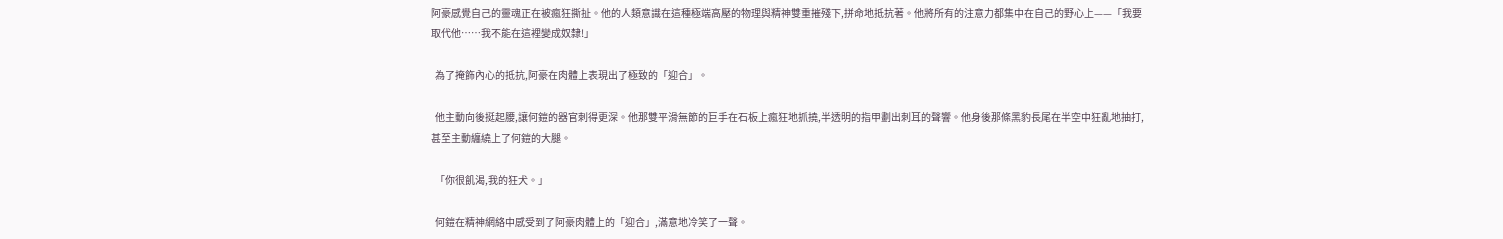阿豪感覺自己的靈魂正在被瘋狂撕扯。他的人類意識在這種極端高壓的物理與精神雙重摧殘下,拼命地抵抗著。他將所有的注意力都集中在自己的野心上——「我要取代他……我不能在這裡變成奴隸!」

  為了掩飾內心的抵抗,阿豪在肉體上表現出了極致的「迎合」。

  他主動向後挺起腰,讓何鎧的器官刺得更深。他那雙平滑無節的巨手在石板上瘋狂地抓撓,半透明的指甲劃出刺耳的聲響。他身後那條黑豹長尾在半空中狂亂地抽打,甚至主動纏繞上了何鎧的大腿。

  「你很飢渴,我的狂犬。」

  何鎧在精神網絡中感受到了阿豪肉體上的「迎合」,滿意地冷笑了一聲。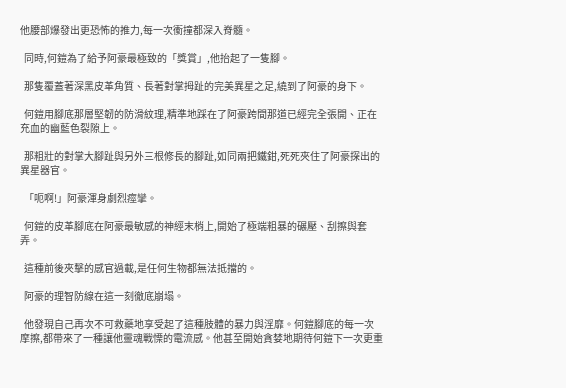他腰部爆發出更恐怖的推力,每一次衝撞都深入脊髓。

  同時,何鎧為了給予阿豪最極致的「獎賞」,他抬起了一隻腳。

  那隻覆蓋著深黑皮革角質、長著對掌拇趾的完美異星之足,繞到了阿豪的身下。

  何鎧用腳底那層堅韌的防滑紋理,精準地踩在了阿豪跨間那道已經完全張開、正在充血的幽藍色裂隙上。

  那粗壯的對掌大腳趾與另外三根修長的腳趾,如同兩把鐵鉗,死死夾住了阿豪探出的異星器官。

  「呃啊!」阿豪渾身劇烈痙攣。

  何鎧的皮革腳底在阿豪最敏感的神經末梢上,開始了極端粗暴的碾壓、刮擦與套弄。

  這種前後夾擊的感官過載,是任何生物都無法抵擋的。

  阿豪的理智防線在這一刻徹底崩塌。

  他發現自己再次不可救藥地享受起了這種肢體的暴力與淫靡。何鎧腳底的每一次摩擦,都帶來了一種讓他靈魂戰慄的電流感。他甚至開始貪婪地期待何鎧下一次更重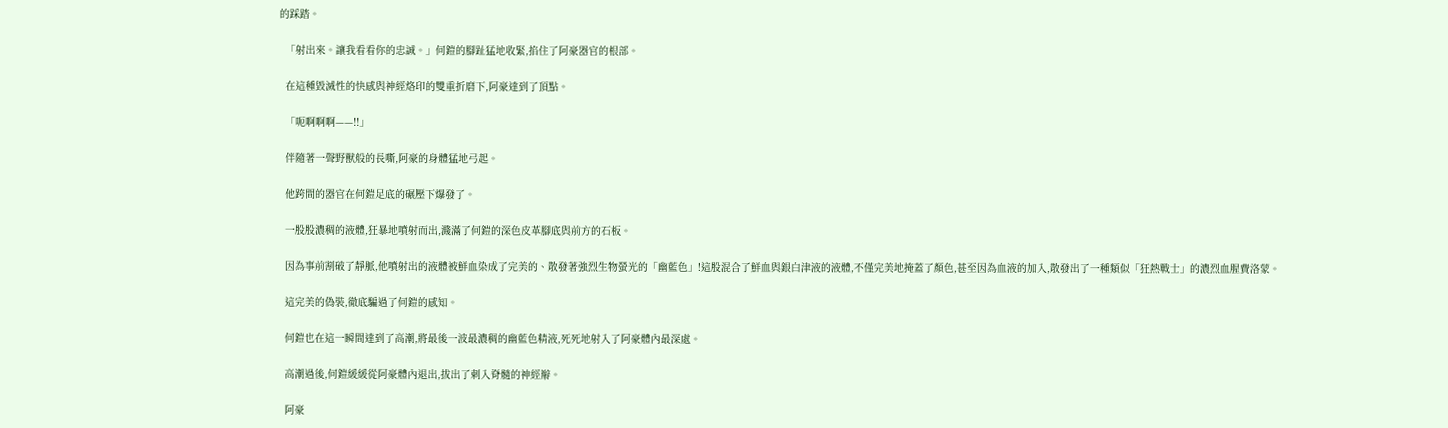的踩踏。

  「射出來。讓我看看你的忠誠。」何鎧的腳趾猛地收緊,掐住了阿豪器官的根部。

  在這種毀滅性的快感與神經烙印的雙重折磨下,阿豪達到了頂點。

  「呃啊啊啊——!!」

  伴隨著一聲野獸般的長嘶,阿豪的身體猛地弓起。

  他跨間的器官在何鎧足底的碾壓下爆發了。

  一股股濃稠的液體,狂暴地噴射而出,濺滿了何鎧的深色皮革腳底與前方的石板。

  因為事前割破了靜脈,他噴射出的液體被鮮血染成了完美的、散發著強烈生物螢光的「幽藍色」!這股混合了鮮血與銀白津液的液體,不僅完美地掩蓋了顏色,甚至因為血液的加入,散發出了一種類似「狂熱戰士」的濃烈血腥費洛蒙。

  這完美的偽裝,徹底騙過了何鎧的感知。

  何鎧也在這一瞬間達到了高潮,將最後一波最濃稠的幽藍色精液,死死地射入了阿豪體內最深處。

  高潮過後,何鎧緩緩從阿豪體內退出,拔出了刺入脊髓的神經辮。

  阿豪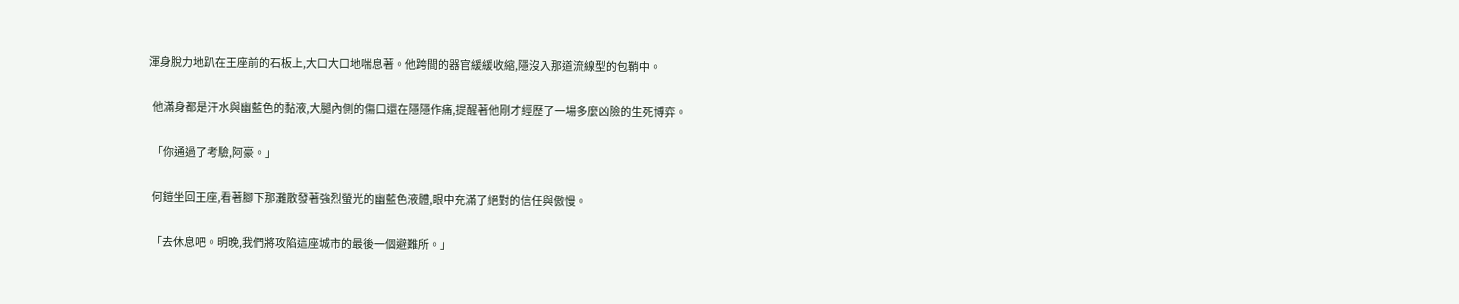渾身脫力地趴在王座前的石板上,大口大口地喘息著。他跨間的器官緩緩收縮,隱沒入那道流線型的包鞘中。

  他滿身都是汗水與幽藍色的黏液,大腿內側的傷口還在隱隱作痛,提醒著他剛才經歷了一場多麼凶險的生死博弈。

  「你通過了考驗,阿豪。」

  何鎧坐回王座,看著腳下那灘散發著強烈螢光的幽藍色液體,眼中充滿了絕對的信任與傲慢。

  「去休息吧。明晚,我們將攻陷這座城市的最後一個避難所。」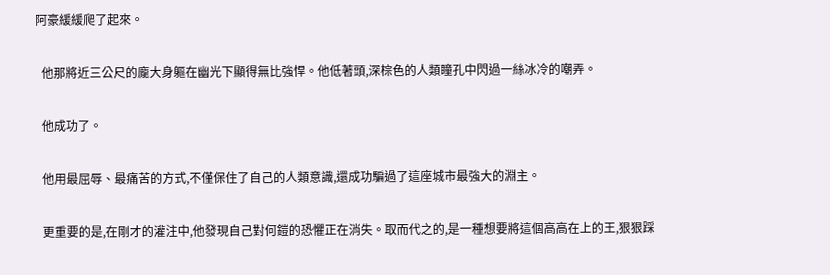阿豪緩緩爬了起來。

  他那將近三公尺的龐大身軀在幽光下顯得無比強悍。他低著頭,深棕色的人類瞳孔中閃過一絲冰冷的嘲弄。

  他成功了。

  他用最屈辱、最痛苦的方式,不僅保住了自己的人類意識,還成功騙過了這座城市最強大的淵主。

  更重要的是,在剛才的灌注中,他發現自己對何鎧的恐懼正在消失。取而代之的,是一種想要將這個高高在上的王,狠狠踩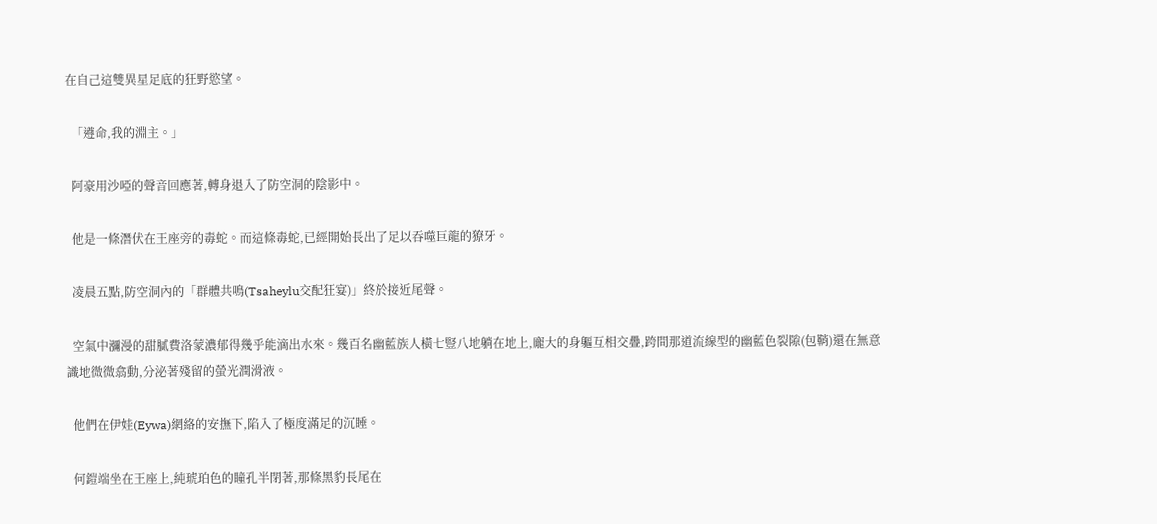在自己這雙異星足底的狂野慾望。

  「遵命,我的淵主。」

  阿豪用沙啞的聲音回應著,轉身退入了防空洞的陰影中。

  他是一條潛伏在王座旁的毒蛇。而這條毒蛇,已經開始長出了足以吞噬巨龍的獠牙。

  凌晨五點,防空洞內的「群體共鳴(Tsaheylu交配狂宴)」終於接近尾聲。

  空氣中瀰漫的甜膩費洛蒙濃郁得幾乎能滴出水來。幾百名幽藍族人橫七豎八地躺在地上,龐大的身軀互相交疊,跨間那道流線型的幽藍色裂隙(包鞘)還在無意識地微微翕動,分泌著殘留的螢光潤滑液。

  他們在伊娃(Eywa)網絡的安撫下,陷入了極度滿足的沉睡。

  何鎧端坐在王座上,純琥珀色的瞳孔半閉著,那條黑豹長尾在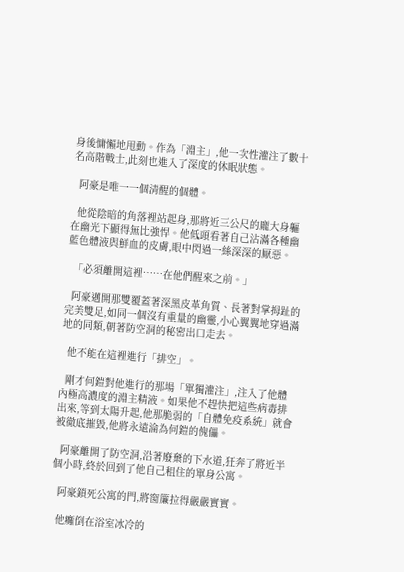身後慵懶地甩動。作為「淵主」,他一次性灌注了數十名高階戰士,此刻也進入了深度的休眠狀態。

  阿豪是唯一一個清醒的個體。

  他從陰暗的角落裡站起身,那將近三公尺的龐大身軀在幽光下顯得無比強悍。他低頭看著自己沾滿各種幽藍色體液與鮮血的皮膚,眼中閃過一絲深深的厭惡。

  「必須離開這裡……在他們醒來之前。」

  阿豪邁開那雙覆蓋著深黑皮革角質、長著對掌拇趾的完美雙足,如同一個沒有重量的幽靈,小心翼翼地穿過滿地的同類,朝著防空洞的秘密出口走去。

  他不能在這裡進行「排空」。

  剛才何鎧對他進行的那場「單獨灌注」,注入了他體內極高濃度的淵主精液。如果他不趕快把這些病毒排出來,等到太陽升起,他那脆弱的「自體免疫系統」就會被徹底摧毀,他將永遠淪為何鎧的傀儡。

  阿豪離開了防空洞,沿著廢棄的下水道,狂奔了將近半個小時,終於回到了他自己租住的單身公寓。

  阿豪鎖死公寓的門,將窗簾拉得嚴嚴實實。

  他癱倒在浴室冰冷的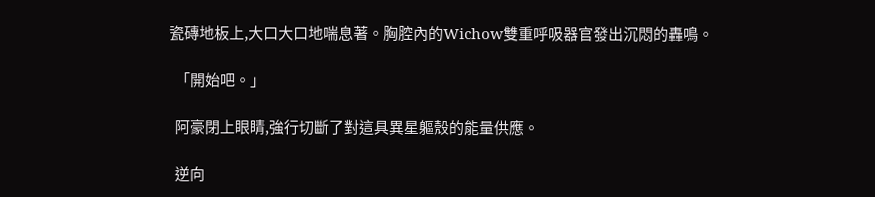瓷磚地板上,大口大口地喘息著。胸腔內的Wichow雙重呼吸器官發出沉悶的轟鳴。

  「開始吧。」

  阿豪閉上眼睛,強行切斷了對這具異星軀殼的能量供應。

  逆向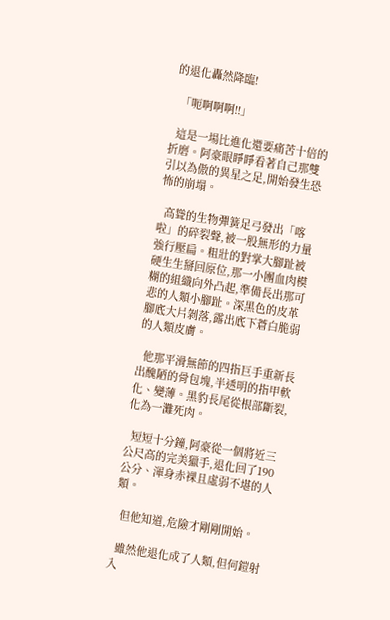的退化轟然降臨!

  「呃啊啊啊!!」

  這是一場比進化還要痛苦十倍的折磨。阿豪眼睜睜看著自己那雙引以為傲的異星之足,開始發生恐怖的崩塌。

  高聳的生物彈簧足弓發出「喀啦」的碎裂聲,被一股無形的力量強行壓扁。粗壯的對掌大腳趾被硬生生掰回原位,那一小團血肉模糊的組織向外凸起,準備長出那可悲的人類小腳趾。深黑色的皮革腳底大片剝落,露出底下蒼白脆弱的人類皮膚。

  他那平滑無節的四指巨手重新長出醜陋的骨包塊,半透明的指甲軟化、變薄。黑豹長尾從根部斷裂,化為一灘死肉。

  短短十分鐘,阿豪從一個將近三公尺高的完美獵手,退化回了190公分、渾身赤裸且虛弱不堪的人類。

  但他知道,危險才剛剛開始。

  雖然他退化成了人類,但何鎧射入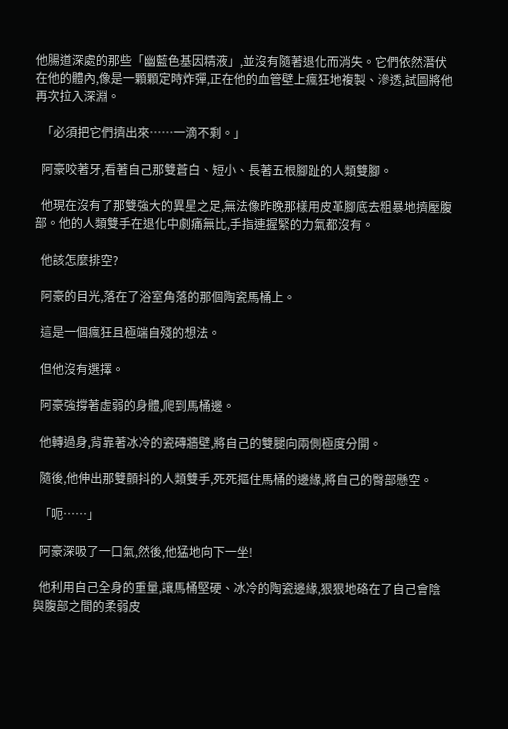他腸道深處的那些「幽藍色基因精液」,並沒有隨著退化而消失。它們依然潛伏在他的體內,像是一顆顆定時炸彈,正在他的血管壁上瘋狂地複製、滲透,試圖將他再次拉入深淵。

  「必須把它們擠出來……一滴不剩。」

  阿豪咬著牙,看著自己那雙蒼白、短小、長著五根腳趾的人類雙腳。

  他現在沒有了那雙強大的異星之足,無法像昨晚那樣用皮革腳底去粗暴地擠壓腹部。他的人類雙手在退化中劇痛無比,手指連握緊的力氣都沒有。

  他該怎麼排空?

  阿豪的目光,落在了浴室角落的那個陶瓷馬桶上。

  這是一個瘋狂且極端自殘的想法。

  但他沒有選擇。

  阿豪強撐著虛弱的身體,爬到馬桶邊。

  他轉過身,背靠著冰冷的瓷磚牆壁,將自己的雙腿向兩側極度分開。

  隨後,他伸出那雙顫抖的人類雙手,死死摳住馬桶的邊緣,將自己的臀部懸空。

  「呃……」

  阿豪深吸了一口氣,然後,他猛地向下一坐!

  他利用自己全身的重量,讓馬桶堅硬、冰冷的陶瓷邊緣,狠狠地硌在了自己會陰與腹部之間的柔弱皮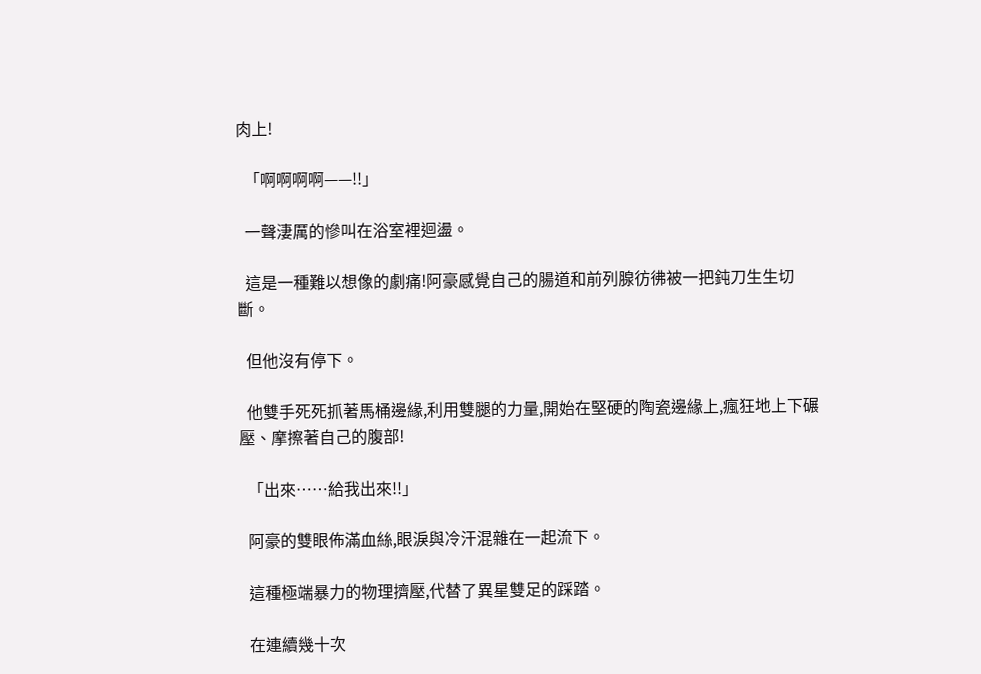肉上!

  「啊啊啊啊——!!」

  一聲淒厲的慘叫在浴室裡迴盪。

  這是一種難以想像的劇痛!阿豪感覺自己的腸道和前列腺彷彿被一把鈍刀生生切斷。

  但他沒有停下。

  他雙手死死抓著馬桶邊緣,利用雙腿的力量,開始在堅硬的陶瓷邊緣上,瘋狂地上下碾壓、摩擦著自己的腹部!

  「出來……給我出來!!」

  阿豪的雙眼佈滿血絲,眼淚與冷汗混雜在一起流下。

  這種極端暴力的物理擠壓,代替了異星雙足的踩踏。

  在連續幾十次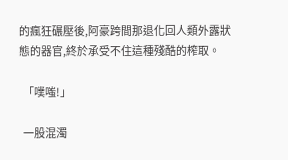的瘋狂碾壓後,阿豪跨間那退化回人類外露狀態的器官,終於承受不住這種殘酷的榨取。

  「噗嗤!」

  一股混濁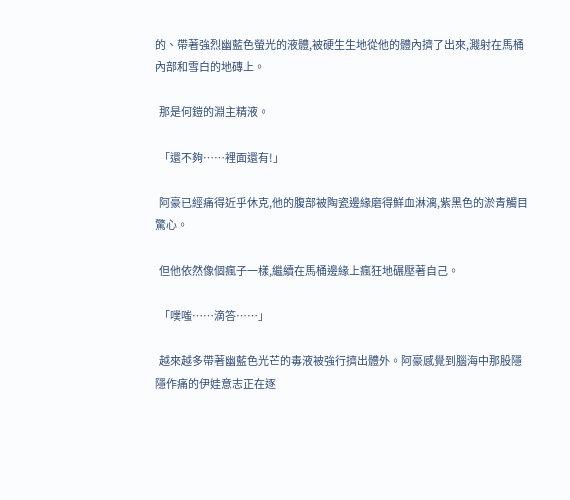的、帶著強烈幽藍色螢光的液體,被硬生生地從他的體內擠了出來,濺射在馬桶內部和雪白的地磚上。

  那是何鎧的淵主精液。

  「還不夠……裡面還有!」

  阿豪已經痛得近乎休克,他的腹部被陶瓷邊緣磨得鮮血淋漓,紫黑色的淤青觸目驚心。

  但他依然像個瘋子一樣,繼續在馬桶邊緣上瘋狂地碾壓著自己。

  「噗嗤……滴答……」

  越來越多帶著幽藍色光芒的毒液被強行擠出體外。阿豪感覺到腦海中那股隱隱作痛的伊娃意志正在逐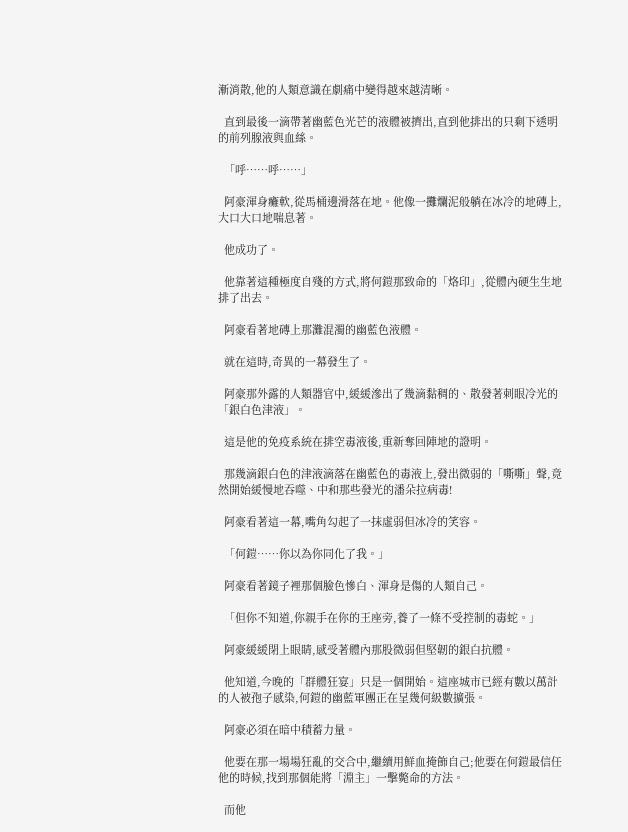漸消散,他的人類意識在劇痛中變得越來越清晰。

  直到最後一滴帶著幽藍色光芒的液體被擠出,直到他排出的只剩下透明的前列腺液與血絲。

  「呼……呼……」

  阿豪渾身癱軟,從馬桶邊滑落在地。他像一攤爛泥般躺在冰冷的地磚上,大口大口地喘息著。

  他成功了。

  他靠著這種極度自殘的方式,將何鎧那致命的「烙印」,從體內硬生生地排了出去。

  阿豪看著地磚上那灘混濁的幽藍色液體。

  就在這時,奇異的一幕發生了。

  阿豪那外露的人類器官中,緩緩滲出了幾滴黏稠的、散發著刺眼冷光的「銀白色津液」。

  這是他的免疫系統在排空毒液後,重新奪回陣地的證明。

  那幾滴銀白色的津液滴落在幽藍色的毒液上,發出微弱的「嘶嘶」聲,竟然開始緩慢地吞噬、中和那些發光的潘朵拉病毒!

  阿豪看著這一幕,嘴角勾起了一抹虛弱但冰冷的笑容。

  「何鎧……你以為你同化了我。」

  阿豪看著鏡子裡那個臉色慘白、渾身是傷的人類自己。

  「但你不知道,你親手在你的王座旁,養了一條不受控制的毒蛇。」

  阿豪緩緩閉上眼睛,感受著體內那股微弱但堅韌的銀白抗體。

  他知道,今晚的「群體狂宴」只是一個開始。這座城市已經有數以萬計的人被孢子感染,何鎧的幽藍軍團正在呈幾何級數擴張。

  阿豪必須在暗中積蓄力量。

  他要在那一場場狂亂的交合中,繼續用鮮血掩飾自己;他要在何鎧最信任他的時候,找到那個能將「淵主」一擊斃命的方法。

  而他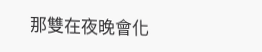那雙在夜晚會化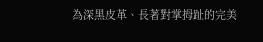為深黑皮革、長著對掌拇趾的完美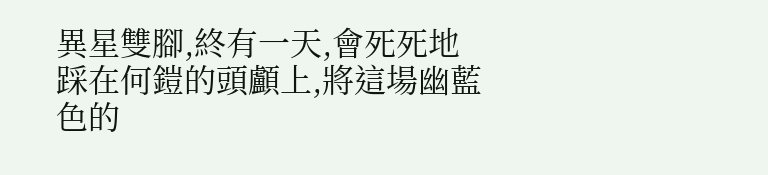異星雙腳,終有一天,會死死地踩在何鎧的頭顱上,將這場幽藍色的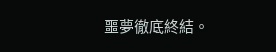噩夢徹底終結。